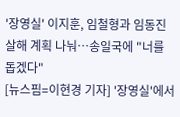'장영실' 이지훈, 임철형과 임동진 살해 계획 나눠…송일국에 "너를 돕겠다"
[뉴스핌=이현경 기자] '장영실'에서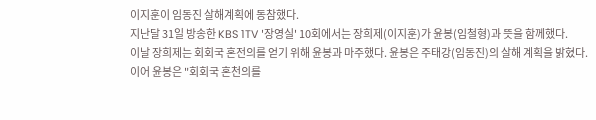이지훈이 임동진 살해계획에 동참했다.
지난달 31일 방송한 KBS 1TV '장영실' 10회에서는 장희제(이지훈)가 윤봉(임철형)과 뜻을 함께했다.
이날 장희제는 회회국 혼전의를 얻기 위해 윤봉과 마주했다. 윤봉은 주태강(임동진)의 살해 계획을 밝혔다.
이어 윤봉은 "회회국 혼천의를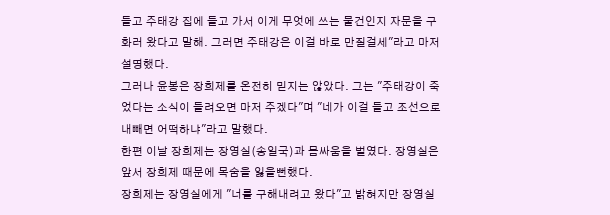들고 주태강 집에 들고 가서 이게 무엇에 쓰는 물건인지 자문을 구화러 왔다고 말해. 그러면 주태강은 이걸 바로 만질걸세"라고 마저 설명했다.
그러나 윤봉은 장희제를 온전히 믿지는 않았다. 그는 "주태강이 죽었다는 소식이 들려오면 마저 주겠다"며 "네가 이걸 들고 조선으로 내빼면 어떡하냐"라고 말했다.
한편 이날 장희제는 장영실(송일국)과 몸싸움을 벌였다. 장영실은 앞서 장희제 때문에 목숨을 잃을뻔했다.
장희제는 장영실에게 "너를 구해내려고 왔다"고 밝혀지만 장영실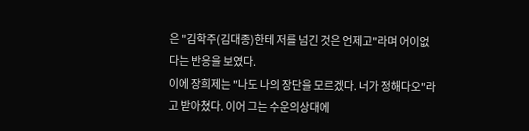은 "김학주(김대종)한테 저를 넘긴 것은 언제고"라며 어이없다는 반응을 보였다.
이에 장희제는 "나도 나의 장단을 모르겠다. 너가 정해다오"라고 받아쳤다. 이어 그는 수운의상대에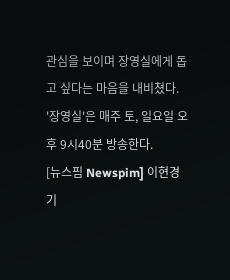관심을 보이며 장영실에게 돕고 싶다는 마음을 내비쳤다.
'장영실'은 매주 토, 일요일 오후 9시40분 방송한다.
[뉴스핌 Newspim] 이현경 기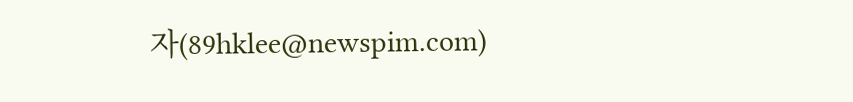자(89hklee@newspim.com)